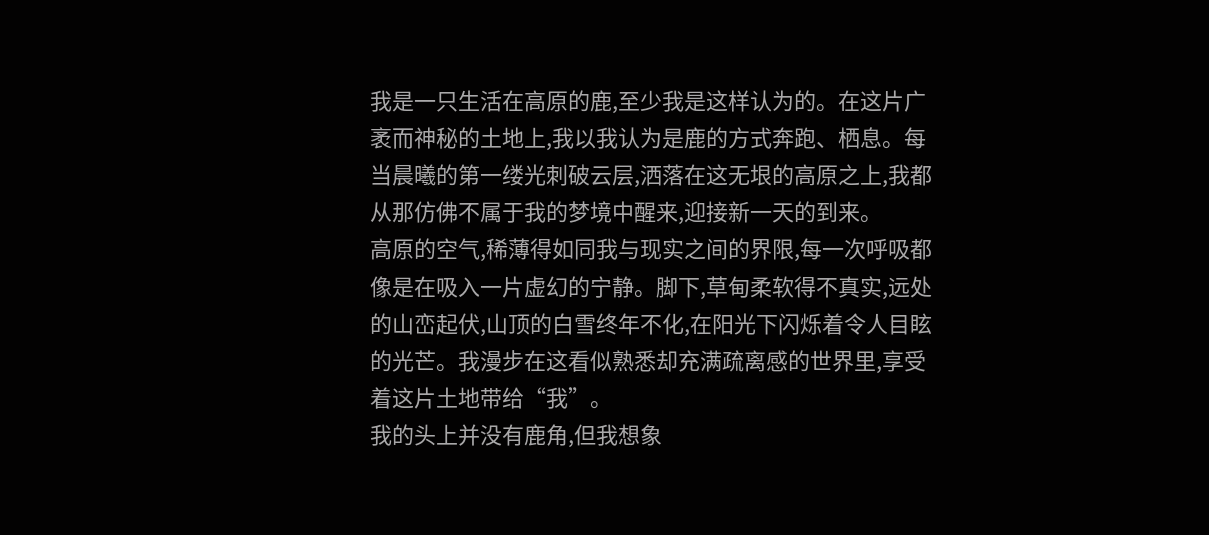我是一只生活在高原的鹿,至少我是这样认为的。在这片广袤而神秘的土地上,我以我认为是鹿的方式奔跑、栖息。每当晨曦的第一缕光刺破云层,洒落在这无垠的高原之上,我都从那仿佛不属于我的梦境中醒来,迎接新一天的到来。
高原的空气,稀薄得如同我与现实之间的界限,每一次呼吸都像是在吸入一片虚幻的宁静。脚下,草甸柔软得不真实,远处的山峦起伏,山顶的白雪终年不化,在阳光下闪烁着令人目眩的光芒。我漫步在这看似熟悉却充满疏离感的世界里,享受着这片土地带给“我”。
我的头上并没有鹿角,但我想象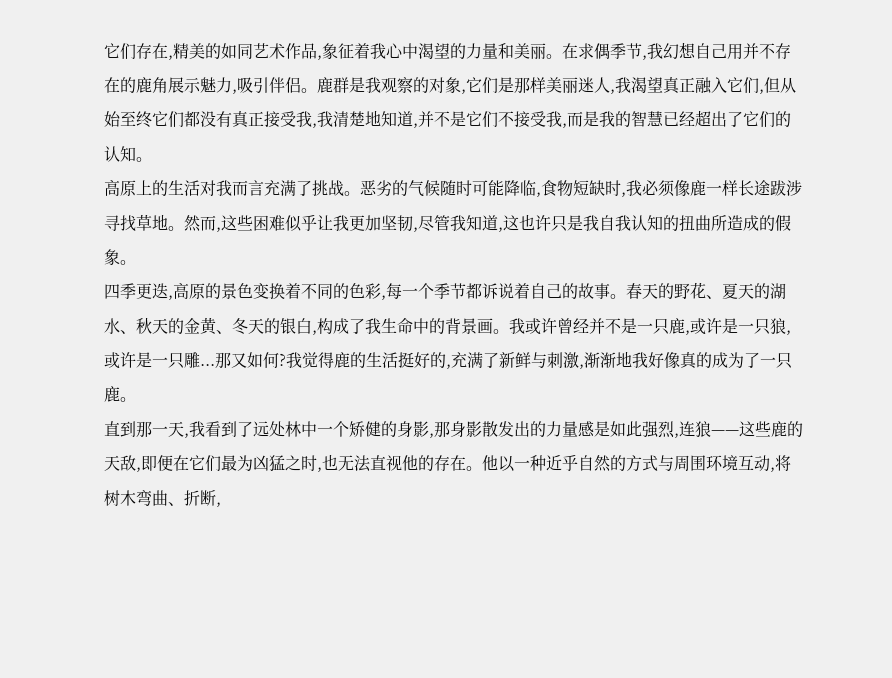它们存在,精美的如同艺术作品,象征着我心中渴望的力量和美丽。在求偶季节,我幻想自己用并不存在的鹿角展示魅力,吸引伴侣。鹿群是我观察的对象,它们是那样美丽迷人,我渴望真正融入它们,但从始至终它们都没有真正接受我,我清楚地知道,并不是它们不接受我,而是我的智慧已经超出了它们的认知。
高原上的生活对我而言充满了挑战。恶劣的气候随时可能降临,食物短缺时,我必须像鹿一样长途跋涉寻找草地。然而,这些困难似乎让我更加坚韧,尽管我知道,这也许只是我自我认知的扭曲所造成的假象。
四季更迭,高原的景色变换着不同的色彩,每一个季节都诉说着自己的故事。春天的野花、夏天的湖水、秋天的金黄、冬天的银白,构成了我生命中的背景画。我或许曾经并不是一只鹿,或许是一只狼,或许是一只雕...那又如何?我觉得鹿的生活挺好的,充满了新鲜与刺激,渐渐地我好像真的成为了一只鹿。
直到那一天,我看到了远处林中一个矫健的身影,那身影散发出的力量感是如此强烈,连狼——这些鹿的天敌,即便在它们最为凶猛之时,也无法直视他的存在。他以一种近乎自然的方式与周围环境互动,将树木弯曲、折断,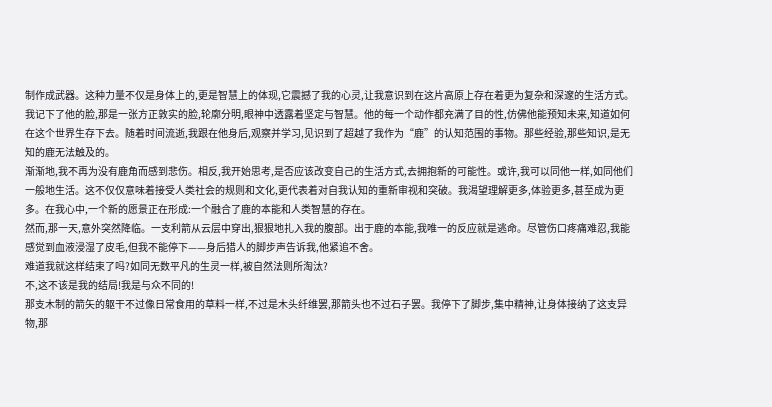制作成武器。这种力量不仅是身体上的,更是智慧上的体现,它震撼了我的心灵,让我意识到在这片高原上存在着更为复杂和深邃的生活方式。
我记下了他的脸,那是一张方正敦实的脸,轮廓分明,眼神中透露着坚定与智慧。他的每一个动作都充满了目的性,仿佛他能预知未来,知道如何在这个世界生存下去。随着时间流逝,我跟在他身后,观察并学习,见识到了超越了我作为“鹿”的认知范围的事物。那些经验,那些知识,是无知的鹿无法触及的。
渐渐地,我不再为没有鹿角而感到悲伤。相反,我开始思考,是否应该改变自己的生活方式,去拥抱新的可能性。或许,我可以同他一样,如同他们一般地生活。这不仅仅意味着接受人类社会的规则和文化,更代表着对自我认知的重新审视和突破。我渴望理解更多,体验更多,甚至成为更多。在我心中,一个新的愿景正在形成:一个融合了鹿的本能和人类智慧的存在。
然而,那一天,意外突然降临。一支利箭从云层中穿出,狠狠地扎入我的腹部。出于鹿的本能,我唯一的反应就是逃命。尽管伤口疼痛难忍,我能感觉到血液浸湿了皮毛,但我不能停下——身后猎人的脚步声告诉我,他紧追不舍。
难道我就这样结束了吗?如同无数平凡的生灵一样,被自然法则所淘汰?
不,这不该是我的结局!我是与众不同的!
那支木制的箭矢的躯干不过像日常食用的草料一样,不过是木头纤维罢,那箭头也不过石子罢。我停下了脚步,集中精神,让身体接纳了这支异物,那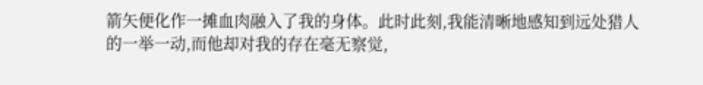箭矢便化作一摊血肉融入了我的身体。此时此刻,我能清晰地感知到远处猎人的一举一动,而他却对我的存在毫无察觉,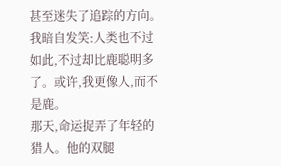甚至迷失了追踪的方向。我暗自发笑:人类也不过如此,不过却比鹿聪明多了。或许,我更像人,而不是鹿。
那天,命运捉弄了年轻的猎人。他的双腿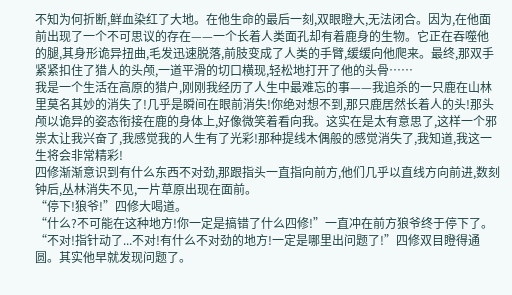不知为何折断,鲜血染红了大地。在他生命的最后一刻,双眼瞪大,无法闭合。因为,在他面前出现了一个不可思议的存在——一个长着人类面孔却有着鹿身的生物。它正在吞噬他的腿,其身形诡异扭曲,毛发迅速脱落,前肢变成了人类的手臂,缓缓向他爬来。最终,那双手紧紧扣住了猎人的头颅,一道平滑的切口横现,轻松地打开了他的头骨……
我是一个生活在高原的猎户,刚刚我经历了人生中最难忘的事——我追杀的一只鹿在山林里莫名其妙的消失了!几乎是瞬间在眼前消失!你绝对想不到,那只鹿居然长着人的头!那头颅以诡异的姿态衔接在鹿的身体上,好像微笑着看向我。这实在是太有意思了,这样一个邪祟太让我兴奋了,我感觉我的人生有了光彩!那种提线木偶般的感觉消失了,我知道,我这一生将会非常精彩!
四修渐渐意识到有什么东西不对劲,那跟指头一直指向前方,他们几乎以直线方向前进,数刻钟后,丛林消失不见,一片草原出现在面前。
“停下!狼爷!”四修大喝道。
“什么?不可能在这种地方!你一定是搞错了什么四修!”一直冲在前方狼爷终于停下了。
“不对!指针动了...不对!有什么不对劲的地方!一定是哪里出问题了!”四修双目瞪得通圆。其实他早就发现问题了。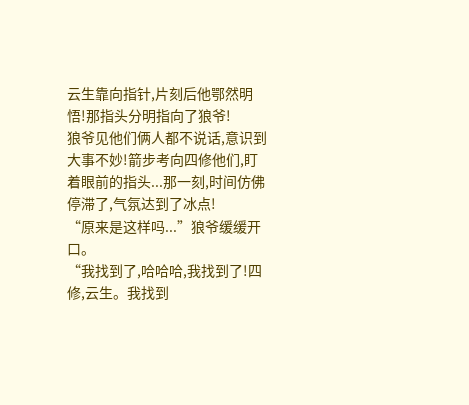云生靠向指针,片刻后他鄂然明悟!那指头分明指向了狼爷!
狼爷见他们俩人都不说话,意识到大事不妙!箭步考向四修他们,盯着眼前的指头...那一刻,时间仿佛停滞了,气氛达到了冰点!
“原来是这样吗...”狼爷缓缓开口。
“我找到了,哈哈哈,我找到了!四修,云生。我找到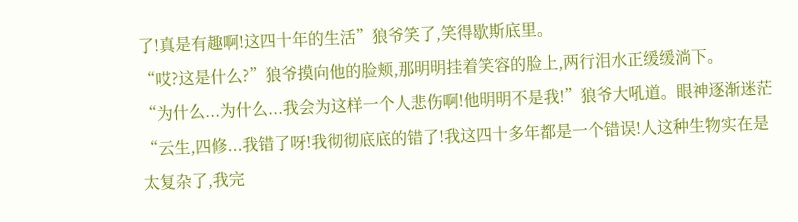了!真是有趣啊!这四十年的生活”狼爷笑了,笑得歇斯底里。
“哎?这是什么?”狼爷摸向他的脸颊,那明明挂着笑容的脸上,两行泪水正缓缓淌下。
“为什么...为什么...我会为这样一个人悲伤啊!他明明不是我!”狼爷大吼道。眼神逐渐迷茫
“云生,四修...我错了呀!我彻彻底底的错了!我这四十多年都是一个错误!人这种生物实在是太复杂了,我完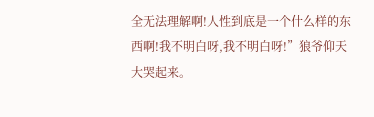全无法理解啊!人性到底是一个什么样的东西啊!我不明白呀,我不明白呀!”狼爷仰天大哭起来。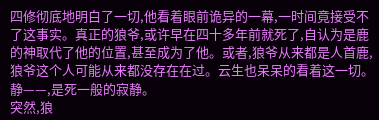四修彻底地明白了一切,他看着眼前诡异的一幕,一时间竟接受不了这事实。真正的狼爷,或许早在四十多年前就死了,自认为是鹿的神取代了他的位置,甚至成为了他。或者,狼爷从来都是人首鹿,狼爷这个人可能从来都没存在在过。云生也呆呆的看着这一切。
静——,是死一般的寂静。
突然,狼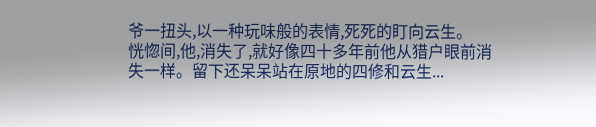爷一扭头,以一种玩味般的表情,死死的盯向云生。
恍惚间,他,消失了,就好像四十多年前他从猎户眼前消失一样。留下还呆呆站在原地的四修和云生...